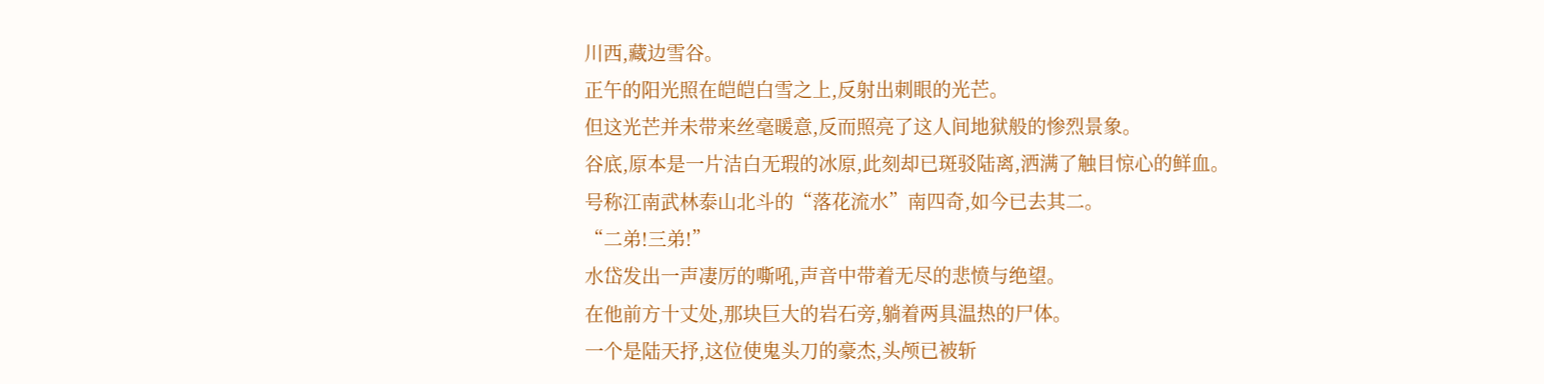川西,藏边雪谷。
正午的阳光照在皑皑白雪之上,反射出刺眼的光芒。
但这光芒并未带来丝毫暖意,反而照亮了这人间地狱般的惨烈景象。
谷底,原本是一片洁白无瑕的冰原,此刻却已斑驳陆离,洒满了触目惊心的鲜血。
号称江南武林泰山北斗的“落花流水”南四奇,如今已去其二。
“二弟!三弟!”
水岱发出一声凄厉的嘶吼,声音中带着无尽的悲愤与绝望。
在他前方十丈处,那块巨大的岩石旁,躺着两具温热的尸体。
一个是陆天抒,这位使鬼头刀的豪杰,头颅已被斩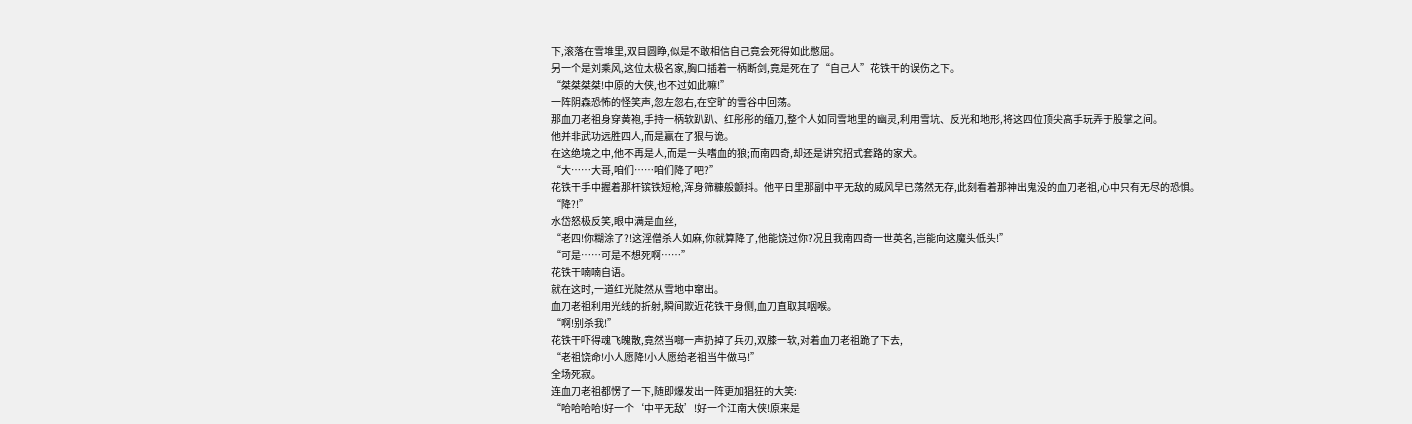下,滚落在雪堆里,双目圆睁,似是不敢相信自己竟会死得如此憋屈。
另一个是刘乘风,这位太极名家,胸口插着一柄断剑,竟是死在了“自己人”花铁干的误伤之下。
“桀桀桀桀!中原的大侠,也不过如此嘛!”
一阵阴森恐怖的怪笑声,忽左忽右,在空旷的雪谷中回荡。
那血刀老祖身穿黄袍,手持一柄软趴趴、红彤彤的缅刀,整个人如同雪地里的幽灵,利用雪坑、反光和地形,将这四位顶尖高手玩弄于股掌之间。
他并非武功远胜四人,而是赢在了狠与诡。
在这绝境之中,他不再是人,而是一头嗜血的狼;而南四奇,却还是讲究招式套路的家犬。
“大……大哥,咱们……咱们降了吧?”
花铁干手中握着那杆镔铁短枪,浑身筛糠般颤抖。他平日里那副中平无敌的威风早已荡然无存,此刻看着那神出鬼没的血刀老祖,心中只有无尽的恐惧。
“降?!”
水岱怒极反笑,眼中满是血丝,
“老四!你糊涂了?!这淫僧杀人如麻,你就算降了,他能饶过你?况且我南四奇一世英名,岂能向这魔头低头!”
“可是……可是不想死啊……”
花铁干喃喃自语。
就在这时,一道红光陡然从雪地中窜出。
血刀老祖利用光线的折射,瞬间欺近花铁干身侧,血刀直取其咽喉。
“啊!别杀我!”
花铁干吓得魂飞魄散,竟然当啷一声扔掉了兵刃,双膝一软,对着血刀老祖跪了下去,
“老祖饶命!小人愿降!小人愿给老祖当牛做马!”
全场死寂。
连血刀老祖都愣了一下,随即爆发出一阵更加猖狂的大笑:
“哈哈哈哈!好一个‘中平无敌’!好一个江南大侠!原来是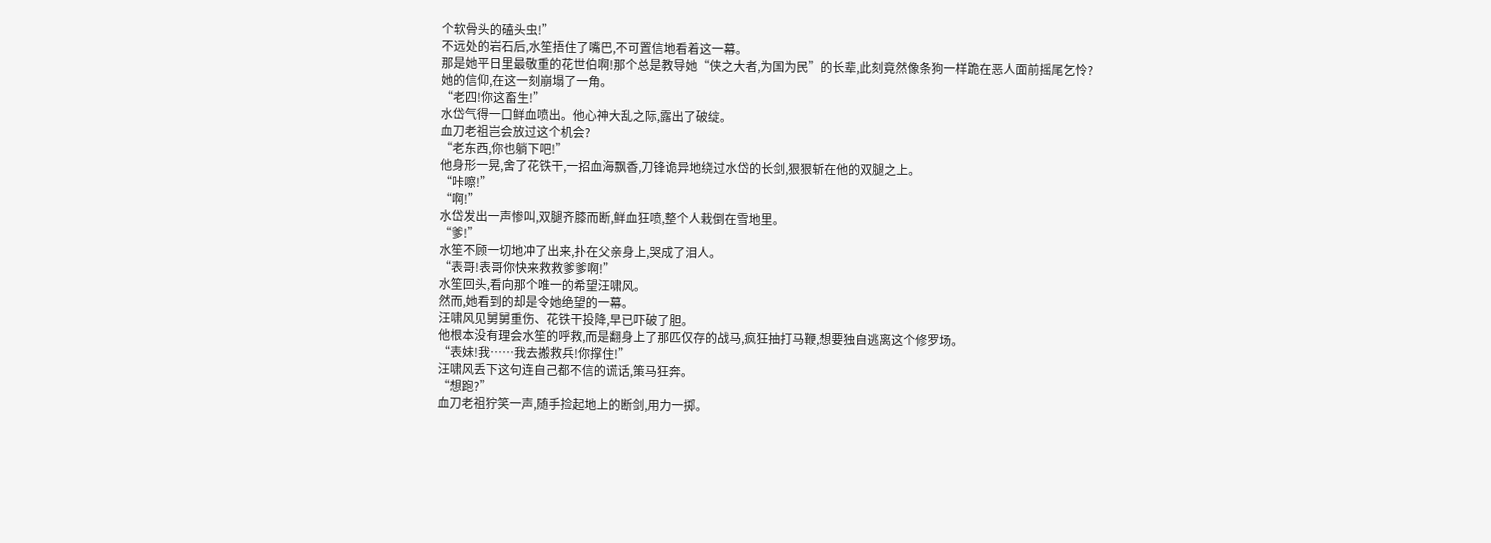个软骨头的磕头虫!”
不远处的岩石后,水笙捂住了嘴巴,不可置信地看着这一幕。
那是她平日里最敬重的花世伯啊!那个总是教导她“侠之大者,为国为民”的长辈,此刻竟然像条狗一样跪在恶人面前摇尾乞怜?
她的信仰,在这一刻崩塌了一角。
“老四!你这畜生!”
水岱气得一口鲜血喷出。他心神大乱之际,露出了破绽。
血刀老祖岂会放过这个机会?
“老东西,你也躺下吧!”
他身形一晃,舍了花铁干,一招血海飘香,刀锋诡异地绕过水岱的长剑,狠狠斩在他的双腿之上。
“咔嚓!”
“啊!”
水岱发出一声惨叫,双腿齐膝而断,鲜血狂喷,整个人栽倒在雪地里。
“爹!”
水笙不顾一切地冲了出来,扑在父亲身上,哭成了泪人。
“表哥!表哥你快来救救爹爹啊!”
水笙回头,看向那个唯一的希望汪啸风。
然而,她看到的却是令她绝望的一幕。
汪啸风见舅舅重伤、花铁干投降,早已吓破了胆。
他根本没有理会水笙的呼救,而是翻身上了那匹仅存的战马,疯狂抽打马鞭,想要独自逃离这个修罗场。
“表妹!我……我去搬救兵!你撑住!”
汪啸风丢下这句连自己都不信的谎话,策马狂奔。
“想跑?”
血刀老祖狞笑一声,随手捡起地上的断剑,用力一掷。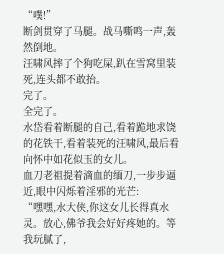“噗!”
断剑贯穿了马腿。战马嘶鸣一声,轰然倒地。
汪啸风摔了个狗吃屎,趴在雪窝里装死,连头都不敢抬。
完了。
全完了。
水岱看着断腿的自己,看着跪地求饶的花铁干,看着装死的汪啸风,最后看向怀中如花似玉的女儿。
血刀老祖提着滴血的缅刀,一步步逼近,眼中闪烁着淫邪的光芒:
“嘿嘿,水大侠,你这女儿长得真水灵。放心,佛爷我会好好疼她的。等我玩腻了,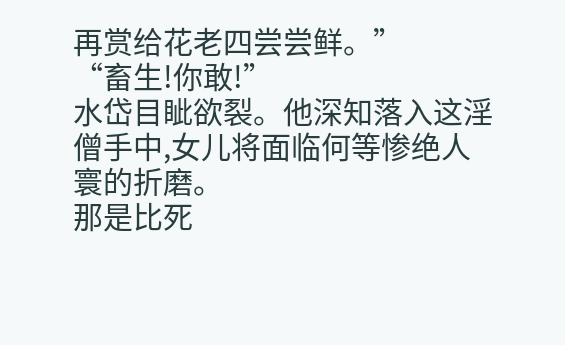再赏给花老四尝尝鲜。”
“畜生!你敢!”
水岱目眦欲裂。他深知落入这淫僧手中,女儿将面临何等惨绝人寰的折磨。
那是比死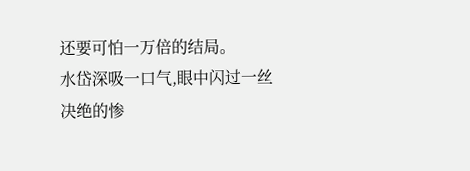还要可怕一万倍的结局。
水岱深吸一口气,眼中闪过一丝决绝的惨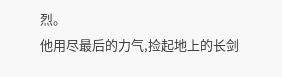烈。
他用尽最后的力气,捡起地上的长剑